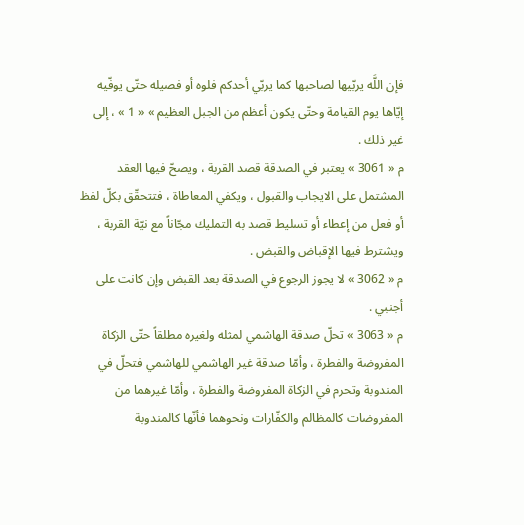فإن اللَّه يربّيها لصاحبها كما يربّي أحدكم فلوه أو فصيله حتّى يوفّيه إيّاها يوم القيامة وحتّى يكون أعظم من الجبل العظيم » « 1 » ، إلى غير ذلك .
م « 3061 » يعتبر في الصدقة قصد القربة ، ويصحّ فيها العقد المشتمل على الايجاب والقبول ، ويكفي المعاطاة ، فتتحقّق بكلّ لفظ أو فعل من إعطاء أو تسليط قصد به التمليك مجّاناً مع نيّة القربة ، ويشترط فيها الإقباض والقبض .
م « 3062 » لا يجوز الرجوع في الصدقة بعد القبض وإن كانت على أجنبي .
م « 3063 » تحلّ صدقة الهاشمي لمثله ولغيره مطلقاً حتّى الزكاة المفروضة والفطرة ، وأمّا صدقة غير الهاشمي للهاشمي فتحلّ في المندوبة وتحرم في الزكاة المفروضة والفطرة ، وأمّا غيرهما من المفروضات كالمظالم والكفّارات ونحوهما فأنّها كالمندوبة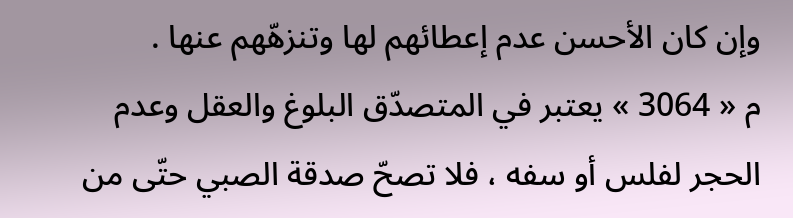وإن كان الأحسن عدم إعطائهم لها وتنزهّهم عنها .
م « 3064 » يعتبر في المتصدّق البلوغ والعقل وعدم الحجر لفلس أو سفه ، فلا تصحّ صدقة الصبي حتّى من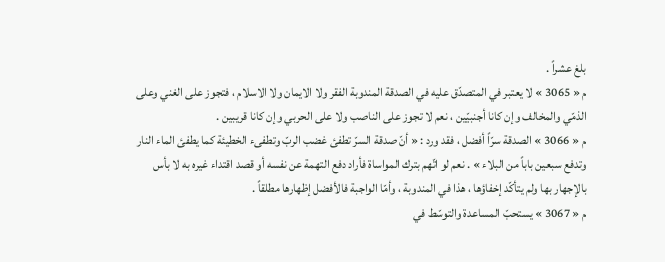بلغ عشراً .
م « 3065 » لا يعتبر في المتصدّق عليه في الصدقة المندوبة الفقر ولا الايمان ولا الاسلام ، فتجوز على الغني وعلى الذمّي والمخالف وإن كانا أجنبيّين ، نعم لا تجوز على الناصب ولا على الحربي وإن كانا قريبين .
م « 3066 » الصدقة سرّاً أفضل ، فقد ورد : « أنّ صدقة السرّ تطفئ غضب الربّ وتطفىء الخطيئة كما يطفئ الماء النار وتدفع سبعين باباً من البلاء » . نعم لو اتّهم بترك المواساة فأراد دفع التهمة عن نفسه أو قصد اقتداء غيره به لا بأس بالإجهار بها ولم يتأكّد إخفاؤها ، هذا في المندوبة ، وأمّا الواجبة فالأفضل إظهارها مطلقاً .
م « 3067 » يستحبّ المساعدة والتوسّط في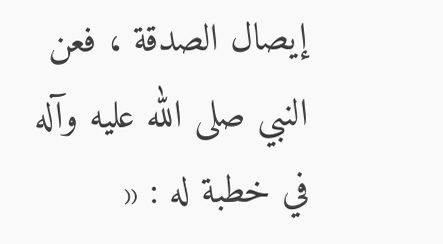إيصال الصدقة ، فعن النبي صلى الله عليه وآله في خطبة له : «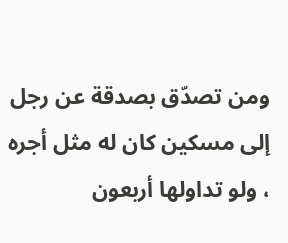ومن تصدّق بصدقة عن رجل إلى مسكين كان له مثل أجره ، ولو تداولها أربعون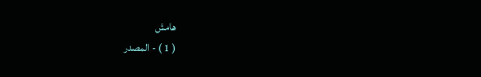هامش
( 1 ) - المصدر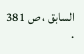السابق ، ص 381 .